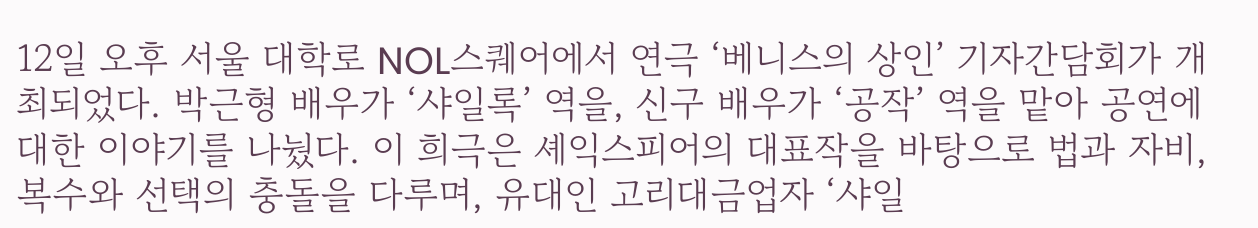12일 오후 서울 대학로 NOL스퀘어에서 연극 ‘베니스의 상인’ 기자간담회가 개최되었다. 박근형 배우가 ‘샤일록’ 역을, 신구 배우가 ‘공작’ 역을 맡아 공연에 대한 이야기를 나눴다. 이 희극은 셰익스피어의 대표작을 바탕으로 법과 자비, 복수와 선택의 충돌을 다루며, 유대인 고리대금업자 ‘샤일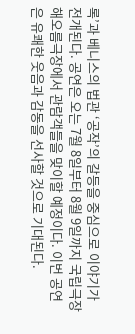록’과 베니스의 법관 ‘공작’의 갈등을 중심으로 이야기가 전개된다. 공연은 오는 7월 8일부터 8월 9일까지 국립극장 해오름극장에서 관람객들을 맞이할 예정이다. 이번 공연은 유쾌한 웃음과 감동을 선사할 것으로 기대된다.